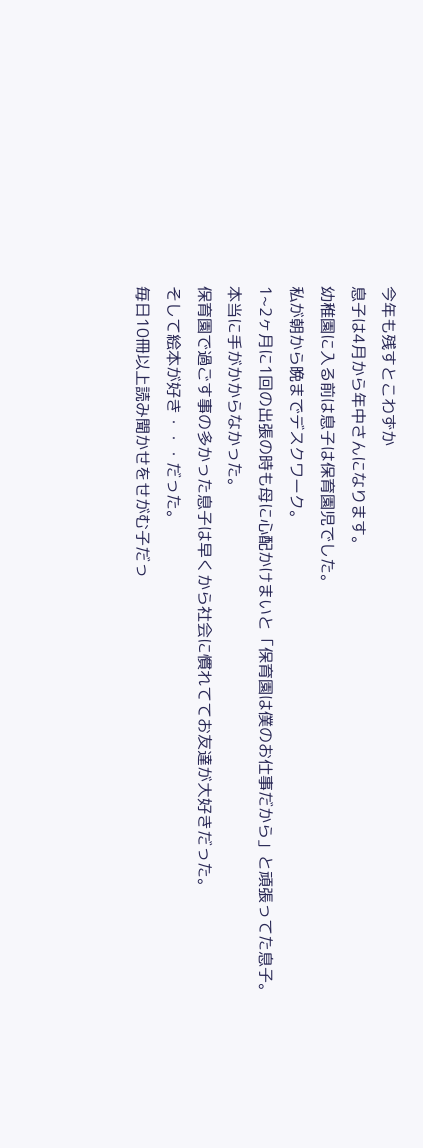今年も残すとこわずか
息子は4月から年中さんになります。
幼稚園に入る前は息子は保育園児でした。
私が朝から晩までデスクワーク。
1~2ヶ月に1回の出張の時も母に心配かけまいと「保育園は僕のお仕事だから」と頑張ってた息子。
本当に手がかからなかった。
保育園で過ごす事の多かった息子は早くから社会に慣れててお友達が大好きだった。
そして絵本が好き・・・だった。
毎日10冊以上読み聞かせをせがむ子だっ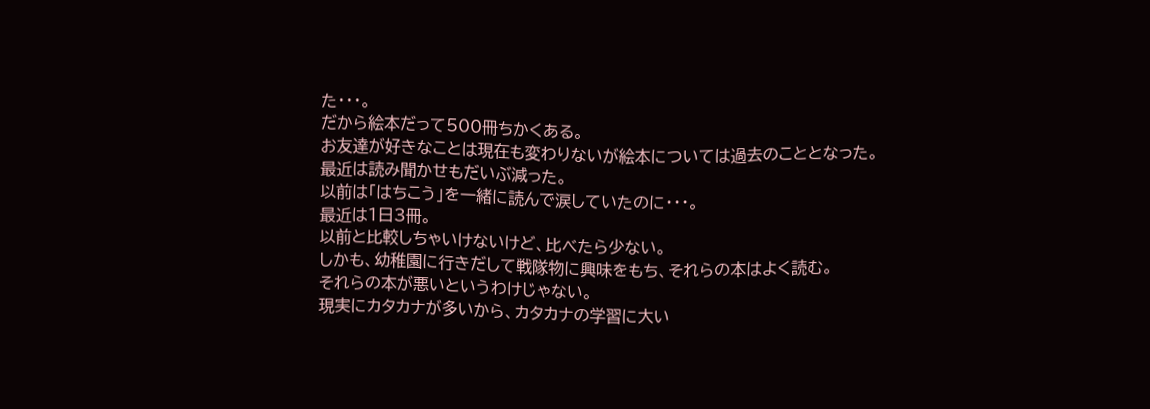た・・・。
だから絵本だって500冊ちかくある。
お友達が好きなことは現在も変わりないが絵本については過去のこととなった。
最近は読み聞かせもだいぶ減った。
以前は「はちこう」を一緒に読んで涙していたのに・・・。
最近は1日3冊。
以前と比較しちゃいけないけど、比べたら少ない。
しかも、幼稚園に行きだして戦隊物に興味をもち、それらの本はよく読む。
それらの本が悪いというわけじゃない。
現実にカタカナが多いから、カタカナの学習に大い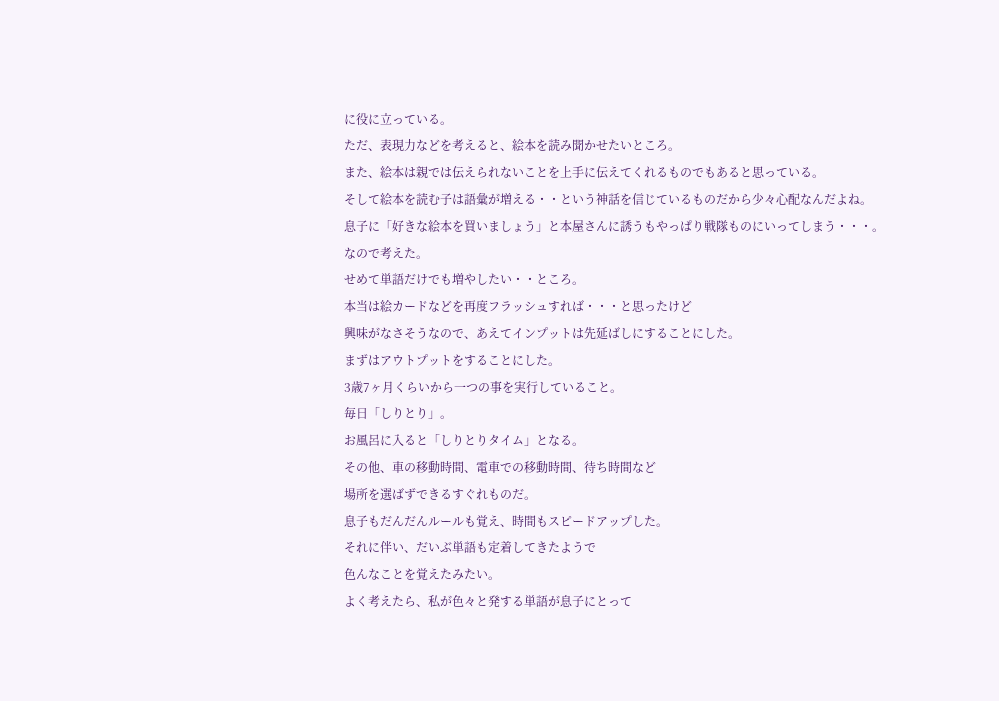に役に立っている。
ただ、表現力などを考えると、絵本を読み聞かせたいところ。
また、絵本は親では伝えられないことを上手に伝えてくれるものでもあると思っている。
そして絵本を読む子は語彙が増える・・という神話を信じているものだから少々心配なんだよね。
息子に「好きな絵本を買いましょう」と本屋さんに誘うもやっぱり戦隊ものにいってしまう・・・。
なので考えた。
せめて単語だけでも増やしたい・・ところ。
本当は絵カードなどを再度フラッシュすれば・・・と思ったけど
興味がなさそうなので、あえてインプットは先延ばしにすることにした。
まずはアウトプットをすることにした。
3歳7ヶ月くらいから一つの事を実行していること。
毎日「しりとり」。
お風呂に入ると「しりとりタイム」となる。
その他、車の移動時間、電車での移動時間、待ち時間など
場所を選ばずできるすぐれものだ。
息子もだんだんルールも覚え、時間もスピードアップした。
それに伴い、だいぶ単語も定着してきたようで
色んなことを覚えたみたい。
よく考えたら、私が色々と発する単語が息子にとって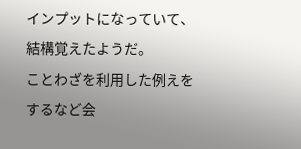インプットになっていて、結構覚えたようだ。
ことわざを利用した例えをするなど会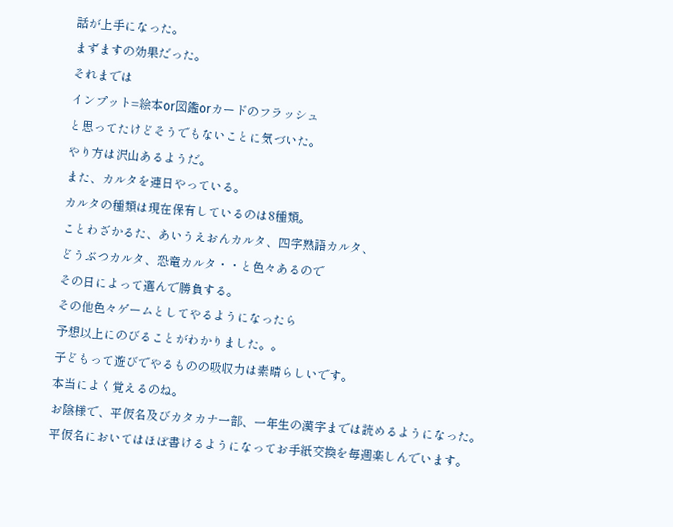話が上手になった。
まずますの効果だった。
それまでは
インプット=絵本or図鑑orカードのフラッシュ
と思ってたけどそうでもないことに気づいた。
やり方は沢山あるようだ。
また、カルタを連日やっている。
カルタの種類は現在保有しているのは8種類。
ことわざかるた、あいうえおんカルタ、四字熟語カルタ、
どうぶつカルタ、恐竜カルタ・・と色々あるので
その日によって選んで勝負する。
その他色々ゲームとしてやるようになったら
予想以上にのびることがわかりました。。
子どもって遊びでやるものの吸収力は素晴らしいです。
本当によく覚えるのね。
お陰様で、平仮名及びカタカナ一部、一年生の漢字までは読めるようになった。
平仮名においてはほぼ書けるようになってお手紙交換を毎週楽しんでいます。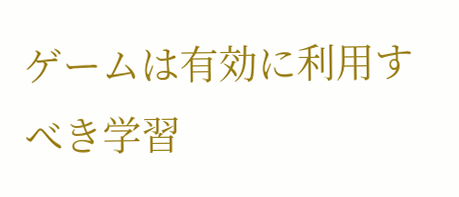ゲームは有効に利用すべき学習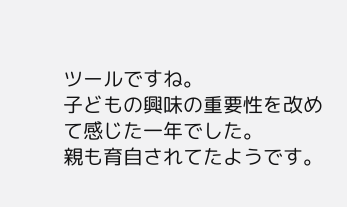ツールですね。
子どもの興味の重要性を改めて感じた一年でした。
親も育自されてたようです。